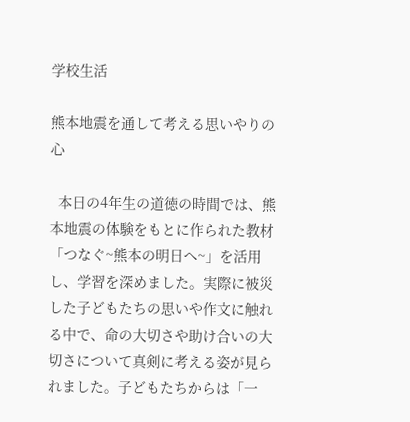学校生活

熊本地震を通して考える思いやりの心

  本日の4年生の道徳の時間では、熊本地震の体験をもとに作られた教材「つなぐ~熊本の明日へ~」を活用し、学習を深めました。実際に被災した子どもたちの思いや作文に触れる中で、命の大切さや助け合いの大切さについて真剣に考える姿が見られました。子どもたちからは「一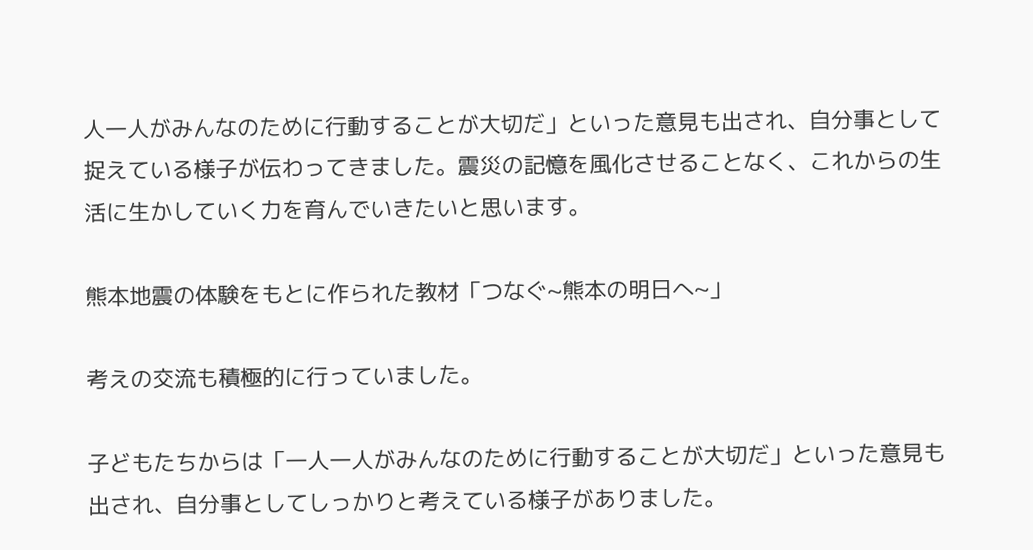人一人がみんなのために行動することが大切だ」といった意見も出され、自分事として捉えている様子が伝わってきました。震災の記憶を風化させることなく、これからの生活に生かしていく力を育んでいきたいと思います。

熊本地震の体験をもとに作られた教材「つなぐ~熊本の明日へ~」

考えの交流も積極的に行っていました。

子どもたちからは「一人一人がみんなのために行動することが大切だ」といった意見も出され、自分事としてしっかりと考えている様子がありました。